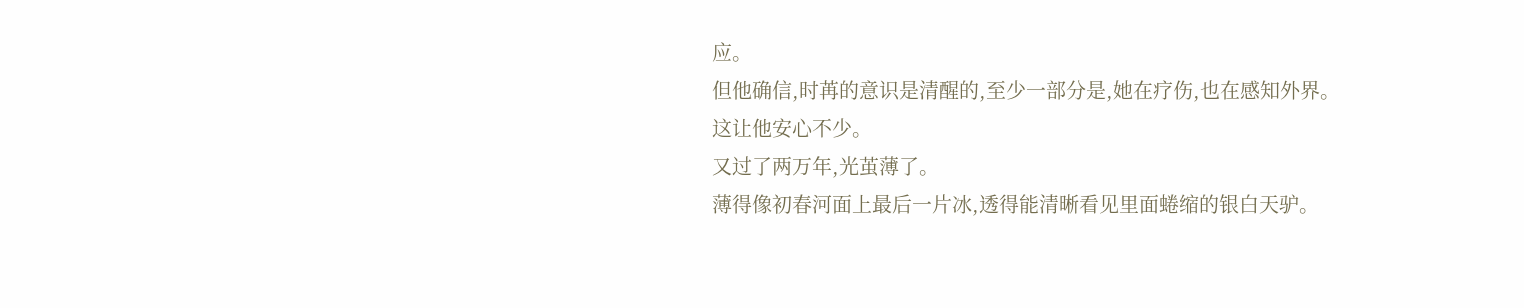应。
但他确信,时苒的意识是清醒的,至少一部分是,她在疗伤,也在感知外界。
这让他安心不少。
又过了两万年,光茧薄了。
薄得像初春河面上最后一片冰,透得能清晰看见里面蜷缩的银白天驴。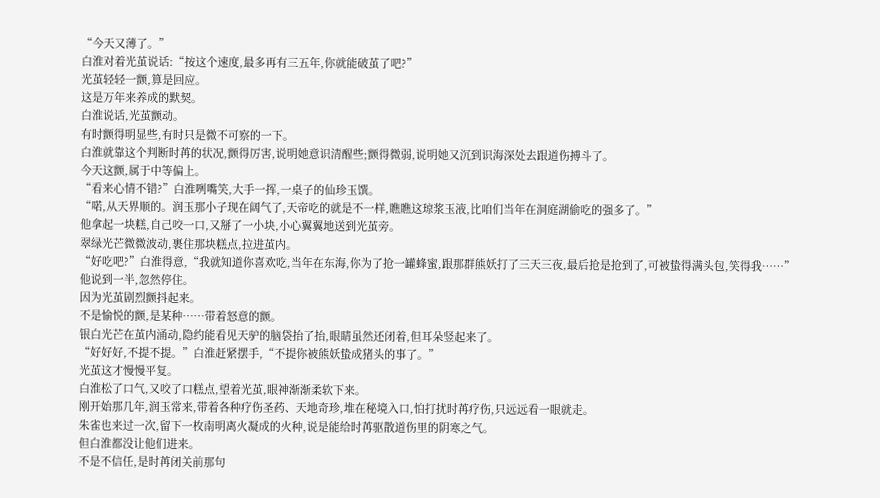“今天又薄了。”
白淮对着光茧说话:“按这个速度,最多再有三五年,你就能破茧了吧?”
光茧轻轻一颤,算是回应。
这是万年来养成的默契。
白淮说话,光茧颤动。
有时颤得明显些,有时只是微不可察的一下。
白淮就靠这个判断时苒的状况,颤得厉害,说明她意识清醒些;颤得微弱,说明她又沉到识海深处去跟道伤搏斗了。
今天这颤,属于中等偏上。
“看来心情不错?”白淮咧嘴笑,大手一挥,一桌子的仙珍玉馔。
“喏,从天界顺的。润玉那小子现在阔气了,天帝吃的就是不一样,瞧瞧这琼浆玉液,比咱们当年在洞庭湖偷吃的强多了。”
他拿起一块糕,自己咬一口,又掰了一小块,小心翼翼地送到光茧旁。
翠绿光芒微微波动,裹住那块糕点,拉进茧内。
“好吃吧?”白淮得意,“我就知道你喜欢吃,当年在东海,你为了抢一罐蜂蜜,跟那群熊妖打了三天三夜,最后抢是抢到了,可被蛰得满头包,笑得我……”
他说到一半,忽然停住。
因为光茧剧烈颤抖起来。
不是愉悦的颤,是某种……带着怒意的颤。
银白光芒在茧内涌动,隐约能看见天驴的脑袋抬了抬,眼睛虽然还闭着,但耳朵竖起来了。
“好好好,不提不提。”白淮赶紧摆手,“不提你被熊妖蛰成猪头的事了。”
光茧这才慢慢平复。
白淮松了口气,又咬了口糕点,望着光茧,眼神渐渐柔软下来。
刚开始那几年,润玉常来,带着各种疗伤圣药、天地奇珍,堆在秘境入口,怕打扰时苒疗伤,只远远看一眼就走。
朱雀也来过一次,留下一枚南明离火凝成的火种,说是能给时苒驱散道伤里的阴寒之气。
但白淮都没让他们进来。
不是不信任,是时苒闭关前那句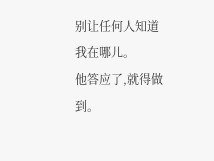别让任何人知道我在哪儿。
他答应了,就得做到。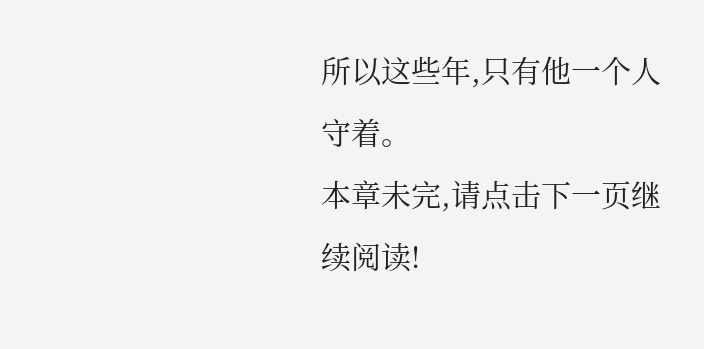所以这些年,只有他一个人守着。
本章未完,请点击下一页继续阅读!